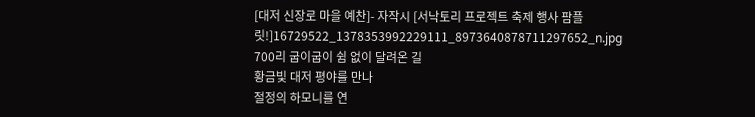[대저 신장로 마을 예찬]- 자작시 [서낙토리 프로젝트 축제 행사 팜플릿!]16729522_1378353992229111_8973640878711297652_n.jpg
700리 굽이굽이 쉼 없이 달려온 길
황금빛 대저 평야를 만나
절정의 하모니를 연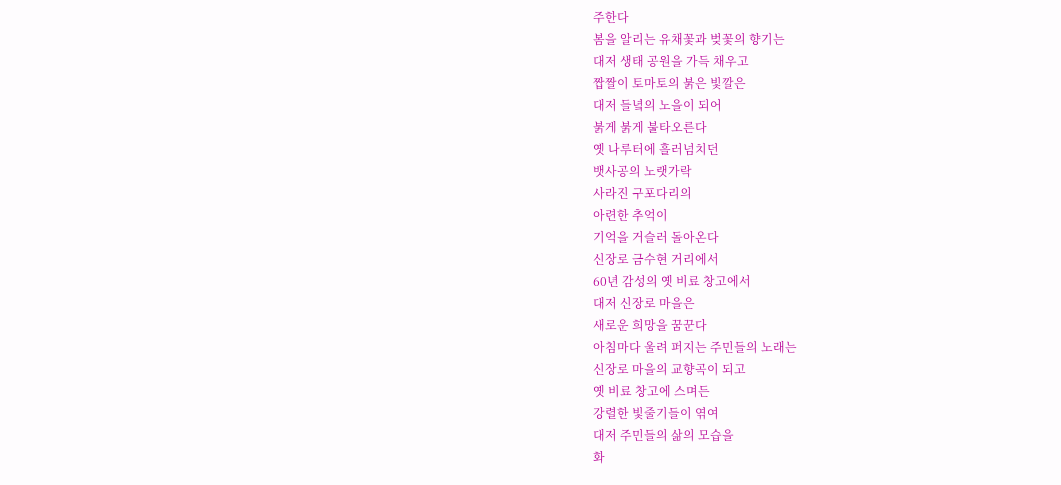주한다
봄을 알리는 유채꽃과 벚꽃의 향기는
대저 생태 공원을 가득 채우고
짭짤이 토마토의 붉은 빛깔은
대저 들녘의 노을이 되어
붉게 붉게 불타오른다
옛 나루터에 흘러넘치던
뱃사공의 노랫가락
사라진 구포다리의
아련한 추억이
기억을 거슬러 돌아온다
신장로 금수현 거리에서
60년 감성의 옛 비료 창고에서
대저 신장로 마을은
새로운 희망을 꿈꾼다
아침마다 울려 퍼지는 주민들의 노래는
신장로 마을의 교향곡이 되고
옛 비료 창고에 스며든
강렬한 빛줄기들이 엮여
대저 주민들의 삶의 모습을
화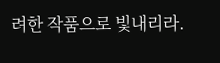려한 작품으로 빛내리라.